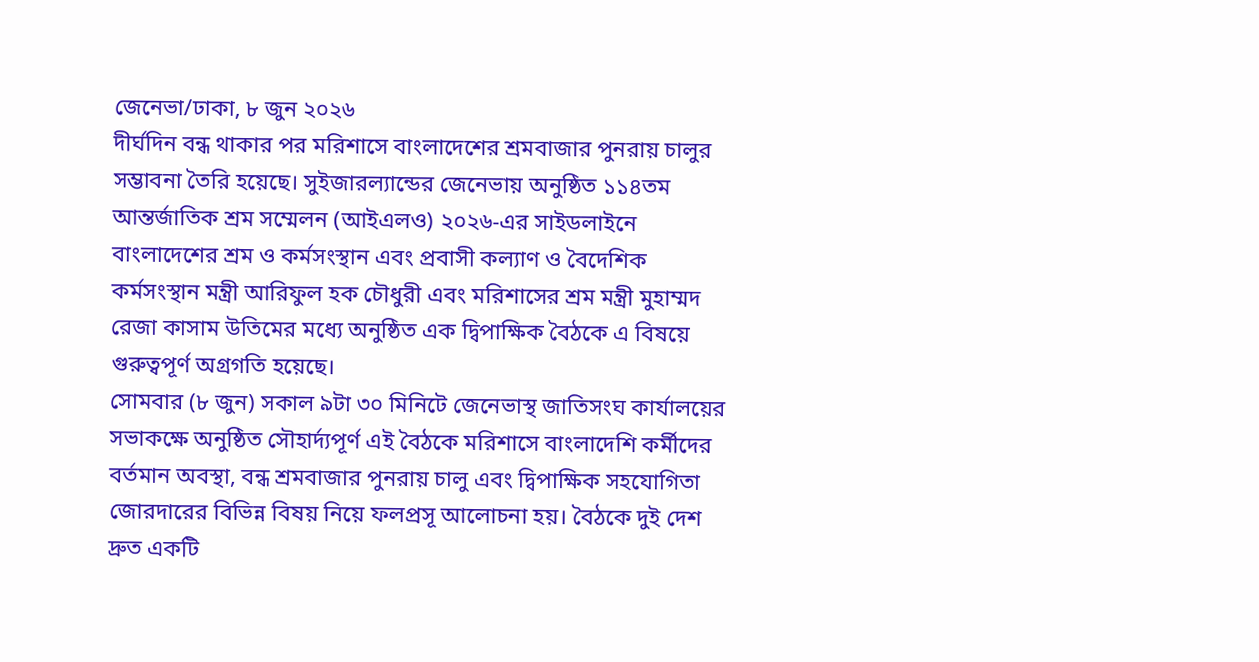জেনেভা/ঢাকা, ৮ জুন ২০২৬
দীর্ঘদিন বন্ধ থাকার পর মরিশাসে বাংলাদেশের শ্রমবাজার পুনরায় চালুর সম্ভাবনা তৈরি হয়েছে। সুইজারল্যান্ডের জেনেভায় অনুষ্ঠিত ১১৪তম আন্তর্জাতিক শ্রম সম্মেলন (আইএলও) ২০২৬-এর সাইডলাইনে বাংলাদেশের শ্রম ও কর্মসংস্থান এবং প্রবাসী কল্যাণ ও বৈদেশিক কর্মসংস্থান মন্ত্রী আরিফুল হক চৌধুরী এবং মরিশাসের শ্রম মন্ত্রী মুহাম্মদ রেজা কাসাম উতিমের মধ্যে অনুষ্ঠিত এক দ্বিপাক্ষিক বৈঠকে এ বিষয়ে গুরুত্বপূর্ণ অগ্রগতি হয়েছে।
সোমবার (৮ জুন) সকাল ৯টা ৩০ মিনিটে জেনেভাস্থ জাতিসংঘ কার্যালয়ের সভাকক্ষে অনুষ্ঠিত সৌহার্দ্যপূর্ণ এই বৈঠকে মরিশাসে বাংলাদেশি কর্মীদের বর্তমান অবস্থা, বন্ধ শ্রমবাজার পুনরায় চালু এবং দ্বিপাক্ষিক সহযোগিতা জোরদারের বিভিন্ন বিষয় নিয়ে ফলপ্রসূ আলোচনা হয়। বৈঠকে দুই দেশ দ্রুত একটি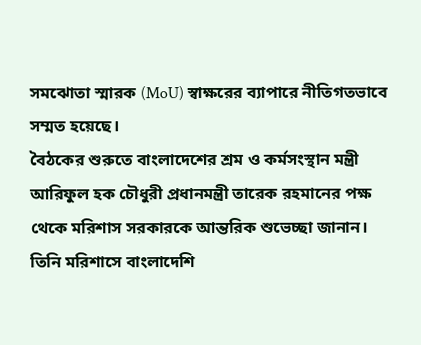সমঝোতা স্মারক (MoU) স্বাক্ষরের ব্যাপারে নীতিগতভাবে সম্মত হয়েছে।
বৈঠকের শুরুতে বাংলাদেশের শ্রম ও কর্মসংস্থান মন্ত্রী আরিফুল হক চৌধুরী প্রধানমন্ত্রী তারেক রহমানের পক্ষ থেকে মরিশাস সরকারকে আন্তরিক শুভেচ্ছা জানান। তিনি মরিশাসে বাংলাদেশি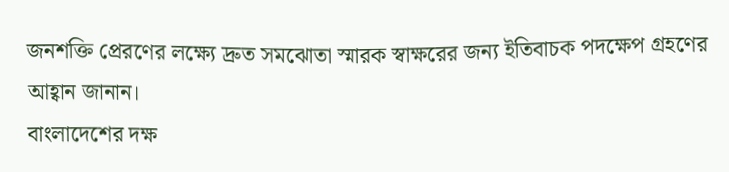জনশক্তি প্রেরণের লক্ষ্যে দ্রুত সমঝোতা স্মারক স্বাক্ষরের জন্য ইতিবাচক পদক্ষেপ গ্রহণের আহ্বান জানান।
বাংলাদেশের দক্ষ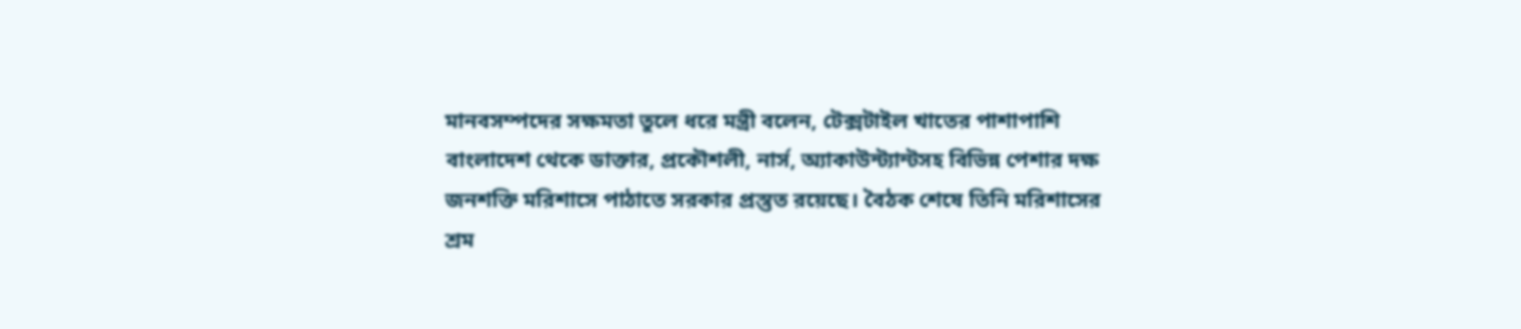মানবসম্পদের সক্ষমতা তুলে ধরে মন্ত্রী বলেন, টেক্সটাইল খাতের পাশাপাশি বাংলাদেশ থেকে ডাক্তার, প্রকৌশলী, নার্স, অ্যাকাউন্ট্যান্টসহ বিভিন্ন পেশার দক্ষ জনশক্তি মরিশাসে পাঠাতে সরকার প্রস্তুত রয়েছে। বৈঠক শেষে তিনি মরিশাসের শ্রম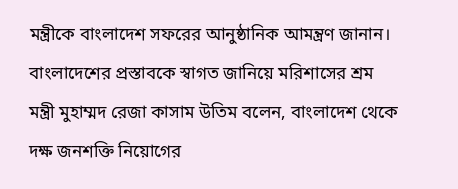মন্ত্রীকে বাংলাদেশ সফরের আনুষ্ঠানিক আমন্ত্রণ জানান।
বাংলাদেশের প্রস্তাবকে স্বাগত জানিয়ে মরিশাসের শ্রম মন্ত্রী মুহাম্মদ রেজা কাসাম উতিম বলেন, বাংলাদেশ থেকে দক্ষ জনশক্তি নিয়োগের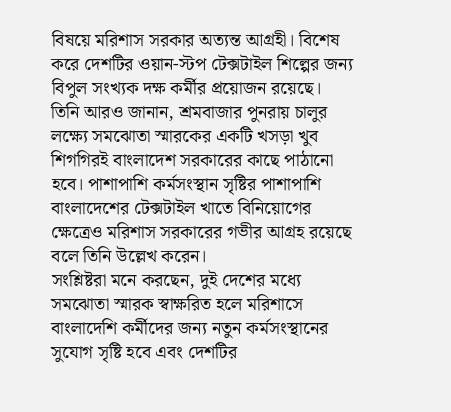বিষয়ে মরিশাস সরকার অত্যন্ত আগ্রহী। বিশেষ করে দেশটির ওয়ান-স্টপ টেক্সটাইল শিল্পের জন্য বিপুল সংখ্যক দক্ষ কর্মীর প্রয়োজন রয়েছে।
তিনি আরও জানান, শ্রমবাজার পুনরায় চালুর লক্ষ্যে সমঝোতা স্মারকের একটি খসড়া খুব শিগগিরই বাংলাদেশ সরকারের কাছে পাঠানো হবে। পাশাপাশি কর্মসংস্থান সৃষ্টির পাশাপাশি বাংলাদেশের টেক্সটাইল খাতে বিনিয়োগের ক্ষেত্রেও মরিশাস সরকারের গভীর আগ্রহ রয়েছে বলে তিনি উল্লেখ করেন।
সংশ্লিষ্টরা মনে করছেন, দুই দেশের মধ্যে সমঝোতা স্মারক স্বাক্ষরিত হলে মরিশাসে বাংলাদেশি কর্মীদের জন্য নতুন কর্মসংস্থানের সুযোগ সৃষ্টি হবে এবং দেশটির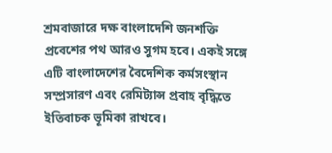শ্রমবাজারে দক্ষ বাংলাদেশি জনশক্তি প্রবেশের পথ আরও সুগম হবে। একই সঙ্গে এটি বাংলাদেশের বৈদেশিক কর্মসংস্থান সম্প্রসারণ এবং রেমিট্যান্স প্রবাহ বৃদ্ধিতে ইতিবাচক ভূমিকা রাখবে।